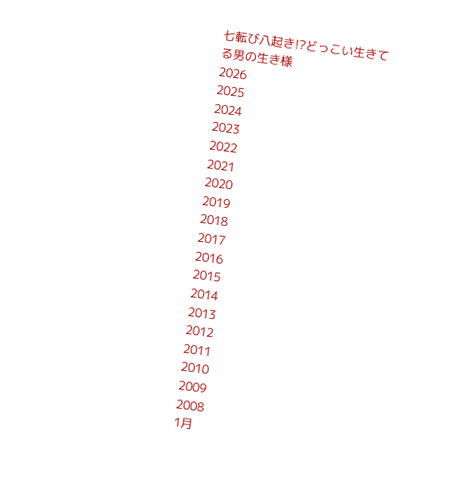七転び八起き!?どっこい生きてる男の生き様
2026
2025
2024
2023
2022
2021
2020
2019
2018
2017
2016
2015
2014
2013
2012
2011
2010
2009
2008
1月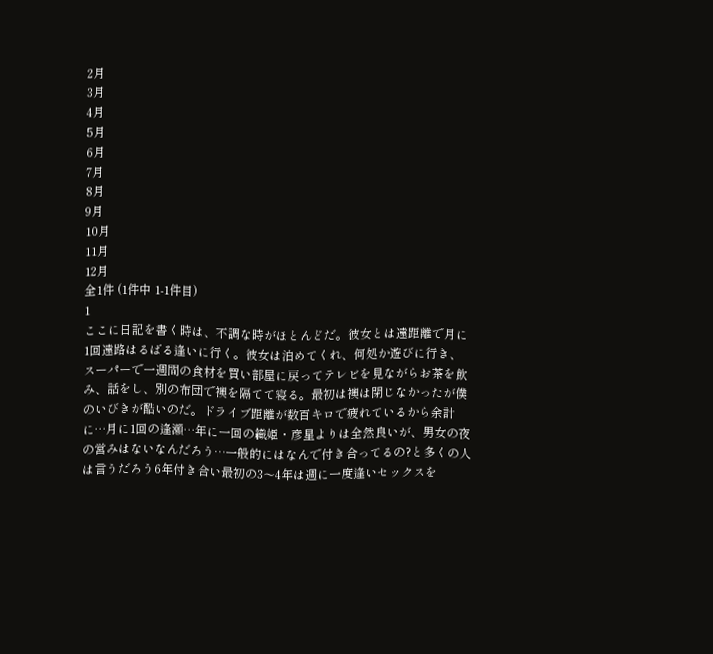2月
3月
4月
5月
6月
7月
8月
9月
10月
11月
12月
全1件 (1件中 1-1件目)
1
ここに日記を書く時は、不調な時がほとんどだ。彼女とは遠距離で月に1回遠路はるばる逢いに行く。彼女は泊めてくれ、何処か遊びに行き、スーパーで一週間の食材を買い部屋に戻ってテレビを見ながらお茶を飲み、話をし、別の布団で襖を隔てて寝る。最初は襖は閉じなかったが僕のいびきが酷いのだ。ドライブ距離が数百キロで疲れているから余計に…月に1回の逢瀬…年に一回の織姫・彦星よりは全然良いが、男女の夜の営みはないなんだろう…一般的にはなんで付き合ってるの?と多くの人は言うだろう6年付き合い最初の3〜4年は週に一度逢いセックスを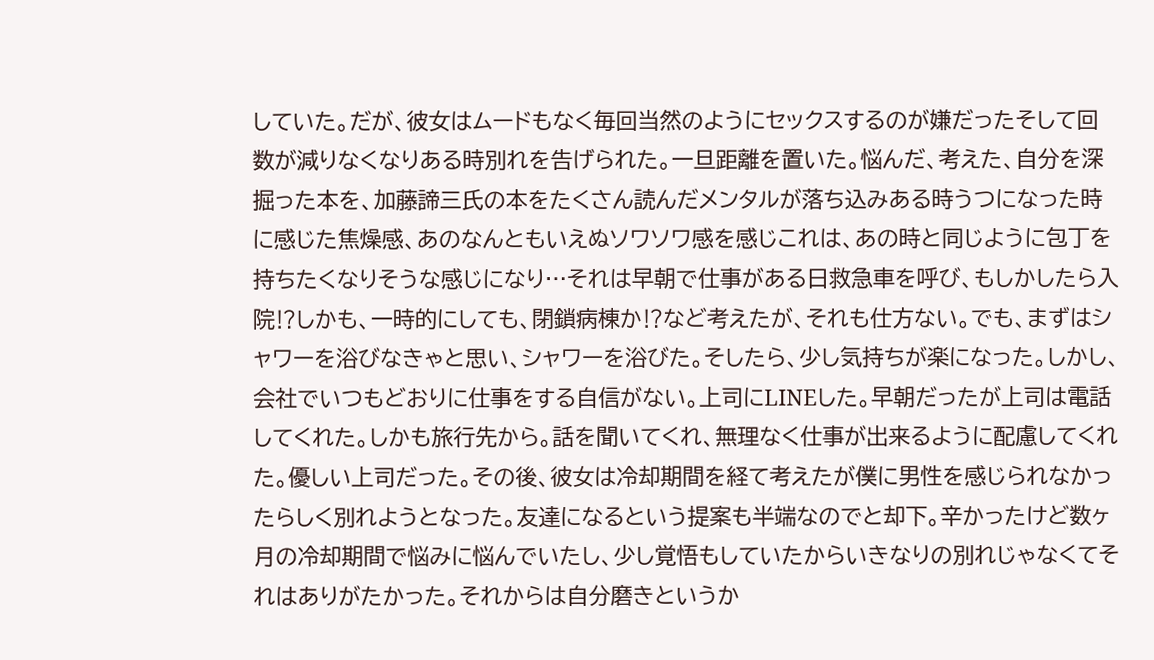していた。だが、彼女はムードもなく毎回当然のようにセックスするのが嫌だったそして回数が減りなくなりある時別れを告げられた。一旦距離を置いた。悩んだ、考えた、自分を深掘った本を、加藤諦三氏の本をたくさん読んだメンタルが落ち込みある時うつになった時に感じた焦燥感、あのなんともいえぬソワソワ感を感じこれは、あの時と同じように包丁を持ちたくなりそうな感じになり…それは早朝で仕事がある日救急車を呼び、もしかしたら入院⁉しかも、一時的にしても、閉鎖病棟か⁉など考えたが、それも仕方ない。でも、まずはシャワーを浴びなきゃと思い、シャワーを浴びた。そしたら、少し気持ちが楽になった。しかし、会社でいつもどおりに仕事をする自信がない。上司にLINEした。早朝だったが上司は電話してくれた。しかも旅行先から。話を聞いてくれ、無理なく仕事が出来るように配慮してくれた。優しい上司だった。その後、彼女は冷却期間を経て考えたが僕に男性を感じられなかったらしく別れようとなった。友達になるという提案も半端なのでと却下。辛かったけど数ヶ月の冷却期間で悩みに悩んでいたし、少し覚悟もしていたからいきなりの別れじゃなくてそれはありがたかった。それからは自分磨きというか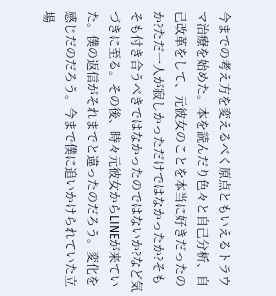今までの考え方を変えるべく原点ともいえるトラウマ治療を始めた。本を読んだり色々と自己分析、自己改革をして、元彼女のことを本当に好きだったのか?ただ一人が寂しかっただけではなかったか?そもそも付き合うべきではなかったのではないか?など気づきに至る。その後、時々元彼女からLINEが来ていた。僕の返信がそれまでと違ったのだろう。変化を感じだのだろう。今まで僕に追いかけられていた立場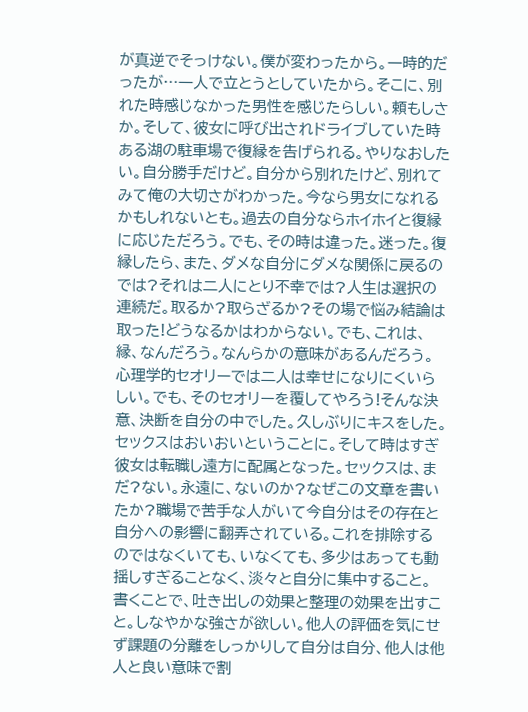が真逆でそっけない。僕が変わったから。一時的だったが…一人で立とうとしていたから。そこに、別れた時感じなかった男性を感じたらしい。頼もしさか。そして、彼女に呼び出されドライブしていた時ある湖の駐車場で復縁を告げられる。やりなおしたい。自分勝手だけど。自分から別れたけど、別れてみて俺の大切さがわかった。今なら男女になれるかもしれないとも。過去の自分ならホイホイと復縁に応じただろう。でも、その時は違った。迷った。復縁したら、また、ダメな自分にダメな関係に戻るのでは?それは二人にとり不幸では?人生は選択の連続だ。取るか?取らざるか?その場で悩み結論は取った!どうなるかはわからない。でも、これは、縁、なんだろう。なんらかの意味があるんだろう。心理学的セオリーでは二人は幸せになりにくいらしい。でも、そのセオリーを覆してやろう!そんな決意、決断を自分の中でした。久しぶりにキスをした。セックスはおいおいということに。そして時はすぎ彼女は転職し遠方に配属となった。セックスは、まだ?ない。永遠に、ないのか?なぜこの文章を書いたか?職場で苦手な人がいて今自分はその存在と自分への影響に翻弄されている。これを排除するのではなくいても、いなくても、多少はあっても動揺しすぎることなく、淡々と自分に集中すること。書くことで、吐き出しの効果と整理の効果を出すこと。しなやかな強さが欲しい。他人の評価を気にせず課題の分離をしっかりして自分は自分、他人は他人と良い意味で割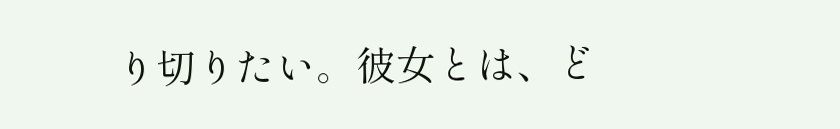り切りたい。彼女とは、ど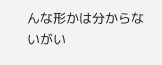んな形かは分からないがい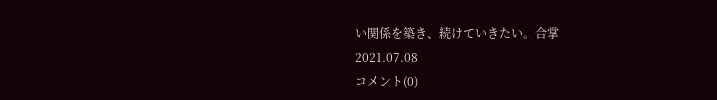い関係を築き、続けていきたい。合掌
2021.07.08
コメント(0)